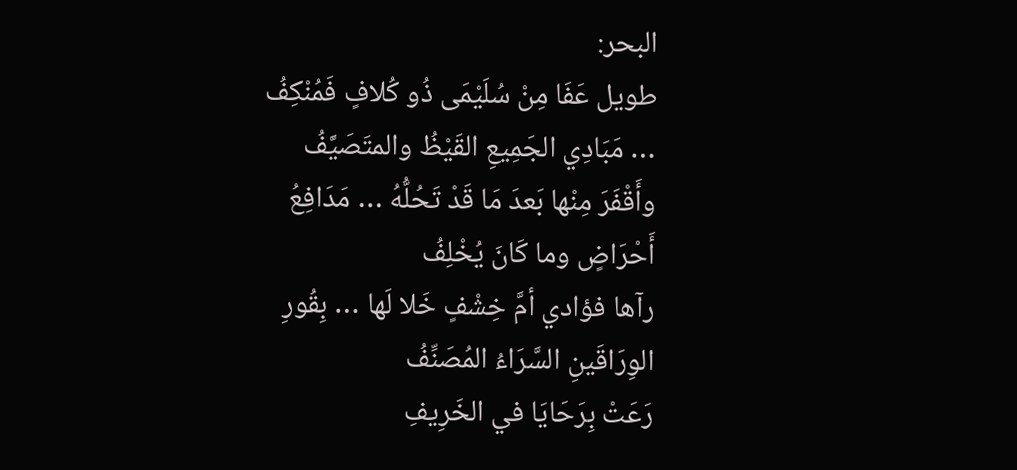البحر:
طويل عَفَا مِنْ سُلَيْمَى ذُو كُلافٍ فَمُنْكِفُ … مَبَادِي الجَمِيعِ القَيْظُ والمتَصَيَّفُ
وأَقْفَرَ مِنْها بَعدَ مَا قَدْ تَحُلُّهُ … مَدَافِعُ أَحْرَاضٍ وما كَانَ يُخْلِفُ
رآها فؤادي أمَّ خِشْفٍ خَلا لَها … بِقُورِ الوِرَاقَينِ السَّرَاءُ المُصَنِّفُ
رَعَتْ بِرَحَايَا في الخَرِيفِ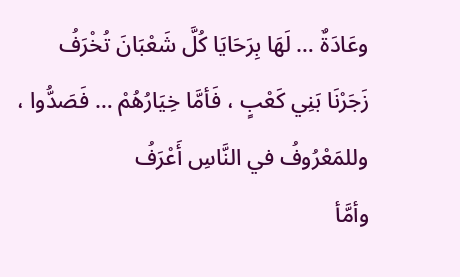وعَادَةٌ … لَهَا بِرَحَايَا كُلَّ شَعْبَانَ تُخْرَفُ
زَجَرْنَا بَنِي كَعْبٍ ، فَأمَّا خِيَارُهُمْ … فَصَدُّوا ، وللمَعْرُوفُ في النَّاسِ أَعْرَفُ
وأمَّأ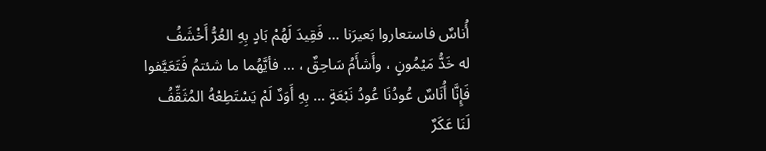أُناسٌ فاستعاروا بَعيرَنا … فَقِيدَ لَهُمْ بَادٍ بِهِ العُرُّ أَخْشَفُ
له خَدُّ مَيْمُونٍ ، وأَشأَمُ سَاحِقٌ ، … فأيَّهُما ما شئتمُ فَتَعَيَّفوا
فَإِنَّا أُنَاسٌ عُودُنَا عُودُ نَبْعَةٍ … بِهِ أَوَدٌ لَمْ يَسْتَطِعْهُ المُثَقِّفُ
لَنَا عَكَرٌ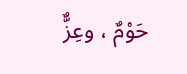حَوْمٌ ، وعِزٌّ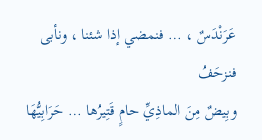عَرَنْدَسٌ ، … فنمضي إذا شئنا ، ونأبى فنزحَفُ
وبِيضٌ مِنَ الماذِيِّ حامٍ قَتِيرُها … حَرَابِيُّهَا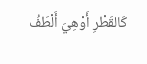كَالقَطْرِ أَوْهِيَ أَلْطَفُ